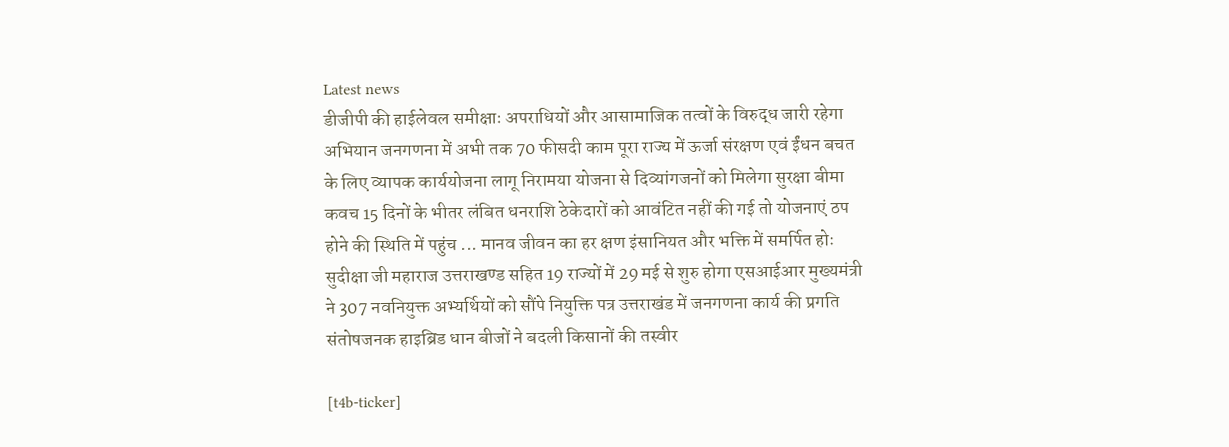Latest news
डीजीपी की हाईलेवल समीक्षाः अपराधियों और आसामाजिक तत्वों के विरुद्ध जारी रहेगा अभियान जनगणना में अभी तक 70 फीसदी काम पूरा राज्य में ऊर्जा संरक्षण एवं ईंधन बचत के लिए व्यापक कार्ययोजना लागू निरामया योजना से दिव्यांगजनों को मिलेगा सुरक्षा बीमा कवच 15 दिनों के भीतर लंबित धनराशि ठेकेदारों को आवंटित नहीं की गई तो योजनाएं ठप होने की स्थिति में पहुंच ... मानव जीवन का हर क्षण इंसानियत और भक्ति में समर्पित होः सुदीक्षा जी महाराज उत्तराखण्ड सहित 19 राज्यों में 29 मई से शुरु होगा एसआईआर मुख्यमंत्री ने 307 नवनियुक्त अभ्यर्थियों को सौंपे नियुक्ति पत्र उत्तराखंड में जनगणना कार्य की प्रगति संतोषजनक हाइब्रिड धान बीजों ने बदली किसानों की तस्वीर

[t4b-ticker]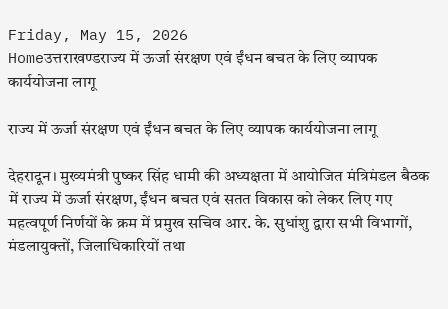Friday, May 15, 2026
Homeउत्तराखण्डराज्य में ऊर्जा संरक्षण एवं ईंधन बचत के लिए व्यापक कार्ययोजना लागू

राज्य में ऊर्जा संरक्षण एवं ईंधन बचत के लिए व्यापक कार्ययोजना लागू

देहरादून। मुख्यमंत्री पुष्कर सिंह धामी की अध्यक्षता में आयोजित मंत्रिमंडल बैठक में राज्य में ऊर्जा संरक्षण, ईंधन बचत एवं सतत विकास को लेकर लिए गए महत्वपूर्ण निर्णयों के क्रम में प्रमुख सचिव आर. के. सुधांशु द्वारा सभी विभागों, मंडलायुक्तों, जिलाधिकारियों तथा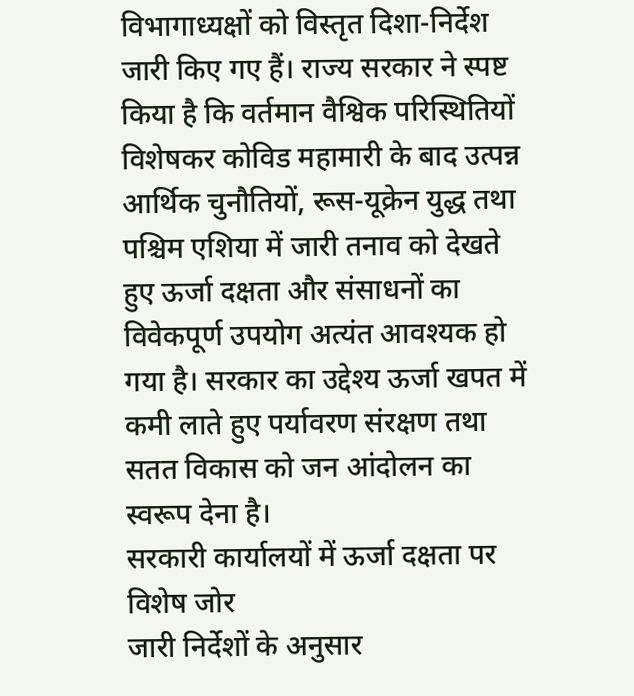विभागाध्यक्षों को विस्तृत दिशा-निर्देश जारी किए गए हैं। राज्य सरकार ने स्पष्ट किया है कि वर्तमान वैश्विक परिस्थितियों विशेषकर कोविड महामारी के बाद उत्पन्न आर्थिक चुनौतियों, रूस-यूक्रेन युद्ध तथा पश्चिम एशिया में जारी तनाव को देखते हुए ऊर्जा दक्षता और संसाधनों का विवेकपूर्ण उपयोग अत्यंत आवश्यक हो गया है। सरकार का उद्देश्य ऊर्जा खपत में कमी लाते हुए पर्यावरण संरक्षण तथा सतत विकास को जन आंदोलन का स्वरूप देना है।
सरकारी कार्यालयों में ऊर्जा दक्षता पर विशेष जोर
जारी निर्देशों के अनुसार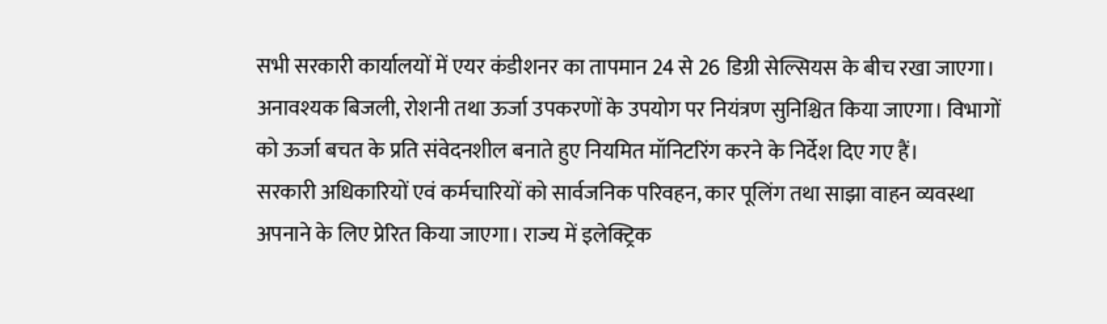सभी सरकारी कार्यालयों में एयर कंडीशनर का तापमान 24 से 26 डिग्री सेल्सियस के बीच रखा जाएगा। अनावश्यक बिजली, रोशनी तथा ऊर्जा उपकरणों के उपयोग पर नियंत्रण सुनिश्चित किया जाएगा। विभागों को ऊर्जा बचत के प्रति संवेदनशील बनाते हुए नियमित मॉनिटरिंग करने के निर्देश दिए गए हैं।
सरकारी अधिकारियों एवं कर्मचारियों को सार्वजनिक परिवहन, कार पूलिंग तथा साझा वाहन व्यवस्था अपनाने के लिए प्रेरित किया जाएगा। राज्य में इलेक्ट्रिक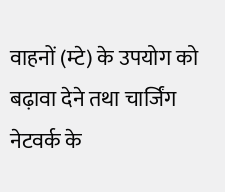वाहनों (म्टे) के उपयोग को बढ़ावा देने तथा चार्जिंग नेटवर्क के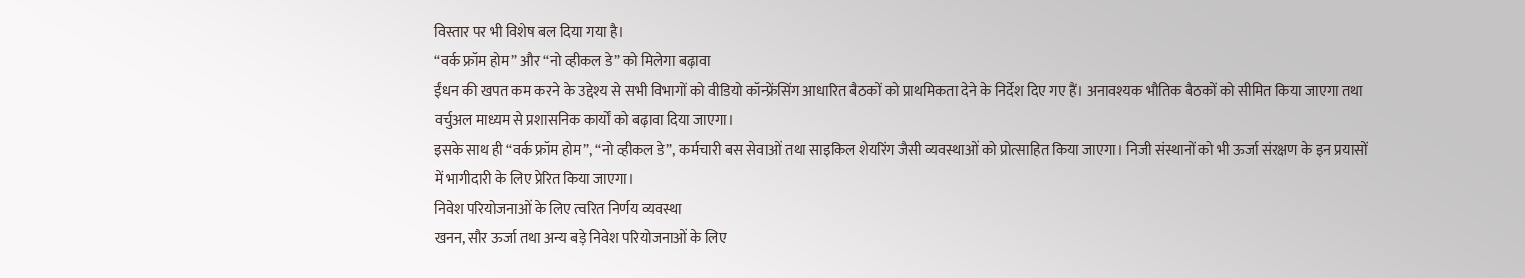विस्तार पर भी विशेष बल दिया गया है।
“वर्क फ्रॉम होम” और “नो व्हीकल डे” को मिलेगा बढ़ावा
ईंधन की खपत कम करने के उद्देश्य से सभी विभागों को वीडियो कॉन्फ्रेंसिंग आधारित बैठकों को प्राथमिकता देने के निर्देश दिए गए हैं। अनावश्यक भौतिक बैठकों को सीमित किया जाएगा तथा वर्चुअल माध्यम से प्रशासनिक कार्यों को बढ़ावा दिया जाएगा।
इसके साथ ही “वर्क फ्रॉम होम”, “नो व्हीकल डे”, कर्मचारी बस सेवाओं तथा साइकिल शेयरिंग जैसी व्यवस्थाओं को प्रोत्साहित किया जाएगा। निजी संस्थानों को भी ऊर्जा संरक्षण के इन प्रयासों में भागीदारी के लिए प्रेरित किया जाएगा।
निवेश परियोजनाओं के लिए त्वरित निर्णय व्यवस्था
खनन, सौर ऊर्जा तथा अन्य बड़े निवेश परियोजनाओं के लिए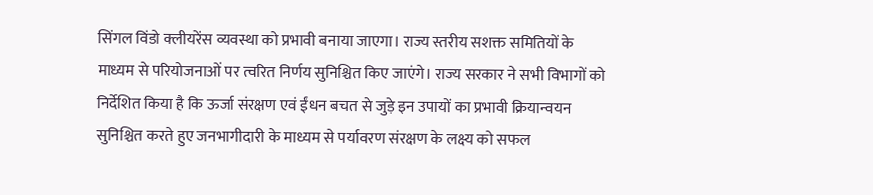सिंगल विंडो क्लीयरेंस व्यवस्था को प्रभावी बनाया जाएगा। राज्य स्तरीय सशक्त समितियों के माध्यम से परियोजनाओं पर त्वरित निर्णय सुनिश्चित किए जाएंगे। राज्य सरकार ने सभी विभागों को निर्देशित किया है कि ऊर्जा संरक्षण एवं ईंधन बचत से जुड़े इन उपायों का प्रभावी क्रियान्वयन सुनिश्चित करते हुए जनभागीदारी के माध्यम से पर्यावरण संरक्षण के लक्ष्य को सफल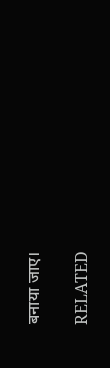बनाया जाए।

RELATED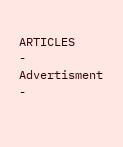ARTICLES
- Advertisment -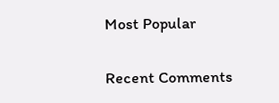Most Popular

Recent Comments